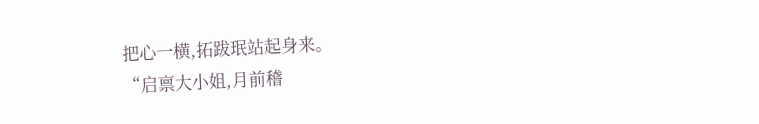把心一横,拓跋珉站起身来。
“启禀大小姐,月前稽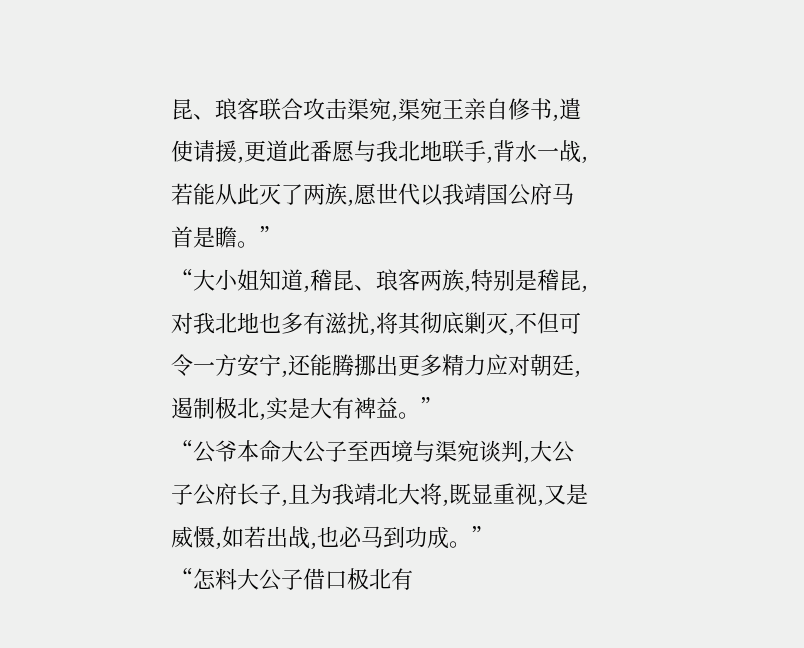昆、琅客联合攻击渠宛,渠宛王亲自修书,遣使请援,更道此番愿与我北地联手,背水一战,若能从此灭了两族,愿世代以我靖国公府马首是瞻。”
“大小姐知道,稽昆、琅客两族,特别是稽昆,对我北地也多有滋扰,将其彻底剿灭,不但可令一方安宁,还能腾挪出更多精力应对朝廷,遏制极北,实是大有裨益。”
“公爷本命大公子至西境与渠宛谈判,大公子公府长子,且为我靖北大将,既显重视,又是威慑,如若出战,也必马到功成。”
“怎料大公子借口极北有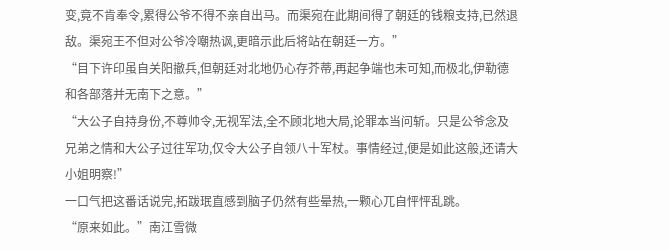变,竟不肯奉令,累得公爷不得不亲自出马。而渠宛在此期间得了朝廷的钱粮支持,已然退敌。渠宛王不但对公爷冷嘲热讽,更暗示此后将站在朝廷一方。”
“目下许印虽自关阳撤兵,但朝廷对北地仍心存芥蒂,再起争端也未可知,而极北,伊勒德和各部落并无南下之意。”
“大公子自持身份,不尊帅令,无视军法,全不顾北地大局,论罪本当问斩。只是公爷念及兄弟之情和大公子过往军功,仅令大公子自领八十军杖。事情经过,便是如此这般,还请大小姐明察!”
一口气把这番话说完,拓跋珉直感到脑子仍然有些晕热,一颗心兀自怦怦乱跳。
“原来如此。”南江雪微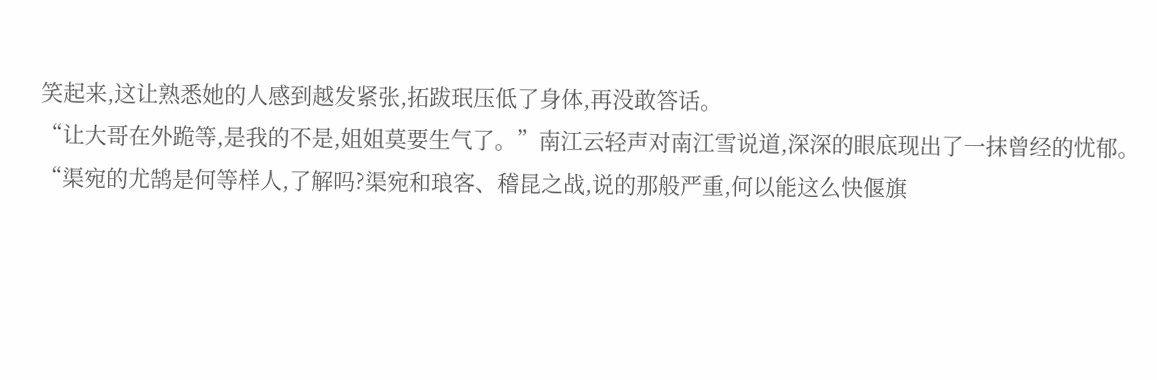笑起来,这让熟悉她的人感到越发紧张,拓跋珉压低了身体,再没敢答话。
“让大哥在外跪等,是我的不是,姐姐莫要生气了。”南江云轻声对南江雪说道,深深的眼底现出了一抹曾经的忧郁。
“渠宛的尤鹄是何等样人,了解吗?渠宛和琅客、稽昆之战,说的那般严重,何以能这么快偃旗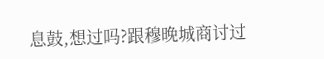息鼓,想过吗?跟穆晚城商讨过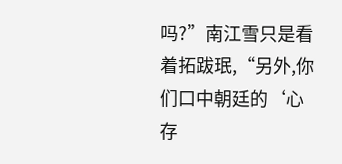吗?”南江雪只是看着拓跋珉,“另外,你们口中朝廷的‘心存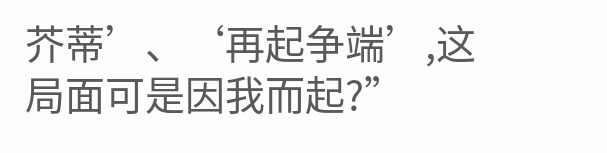芥蒂’、‘再起争端’,这局面可是因我而起?”